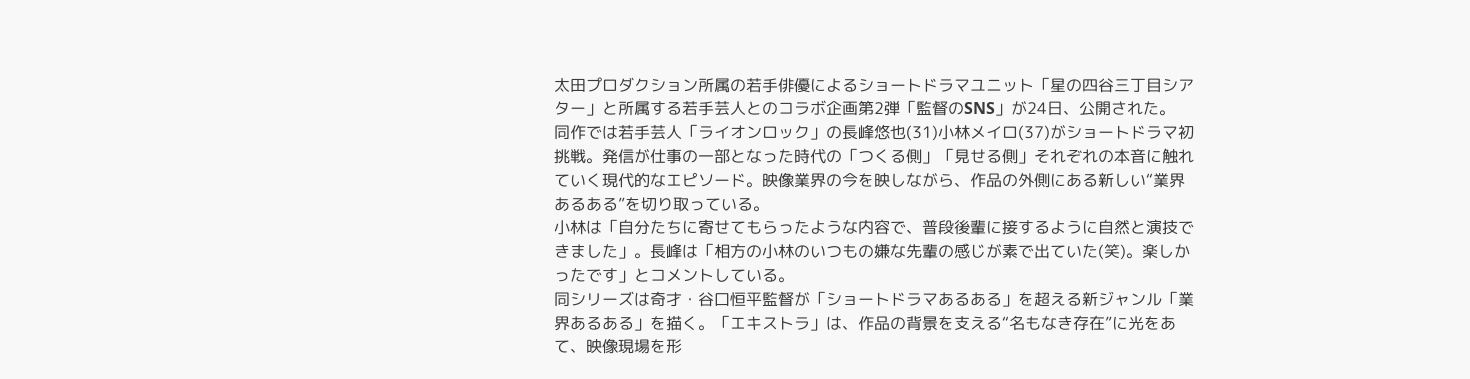太田プロダクション所属の若手俳優によるショートドラマユニット「星の四谷三丁目シアター」と所属する若手芸人とのコラボ企画第2弾「監督のSNS」が24日、公開された。
同作では若手芸人「ライオンロック」の長峰悠也(31)小林メイロ(37)がショートドラマ初挑戦。発信が仕事の一部となった時代の「つくる側」「見せる側」それぞれの本音に触れていく現代的なエピソード。映像業界の今を映しながら、作品の外側にある新しい“業界あるある”を切り取っている。
小林は「自分たちに寄せてもらったような内容で、普段後輩に接するように自然と演技できました」。長峰は「相方の小林のいつもの嫌な先輩の感じが素で出ていた(笑)。楽しかったです」とコメントしている。
同シリーズは奇才・谷口恒平監督が「ショートドラマあるある」を超える新ジャンル「業界あるある」を描く。「エキストラ」は、作品の背景を支える“名もなき存在”に光をあて、映像現場を形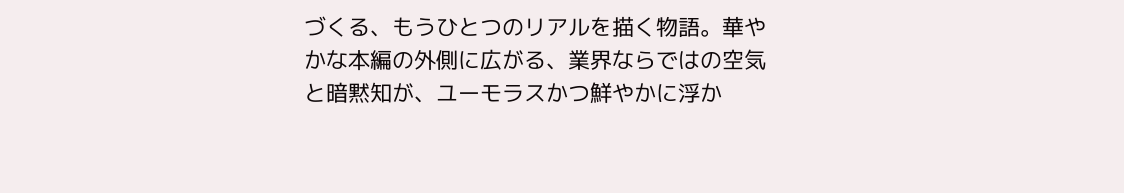づくる、もうひとつのリアルを描く物語。華やかな本編の外側に広がる、業界ならではの空気と暗黙知が、ユーモラスかつ鮮やかに浮か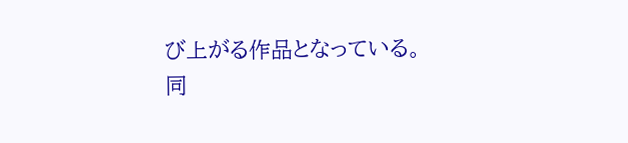び上がる作品となっている。
同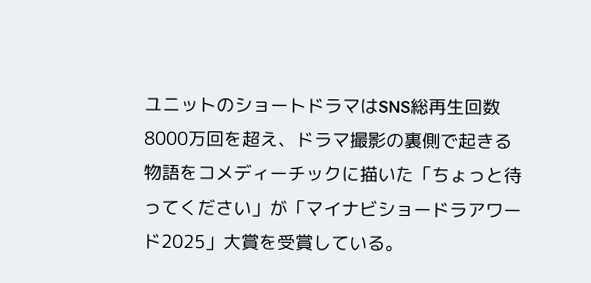ユニットのショートドラマはSNS総再生回数8000万回を超え、ドラマ撮影の裏側で起きる物語をコメディーチックに描いた「ちょっと待ってください」が「マイナビショードラアワード2025」大賞を受賞している。